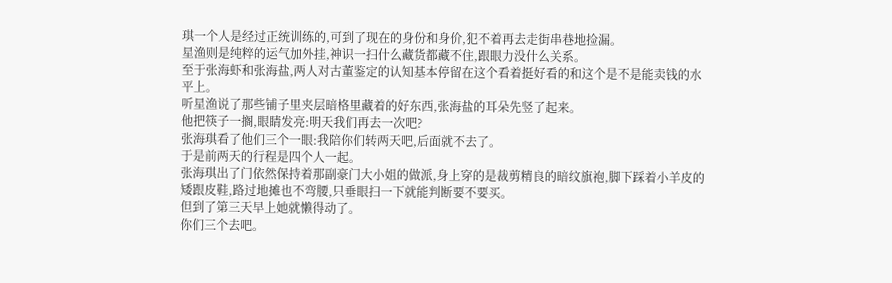琪一个人是经过正统训练的,可到了现在的身份和身价,犯不着再去走街串巷地捡漏。
星渔则是纯粹的运气加外挂,神识一扫什么藏货都藏不住,跟眼力没什么关系。
至于张海虾和张海盐,两人对古董鉴定的认知基本停留在这个看着挺好看的和这个是不是能卖钱的水平上。
听星渔说了那些铺子里夹层暗格里藏着的好东西,张海盐的耳朵先竖了起来。
他把筷子一搁,眼睛发亮:明天我们再去一次吧?
张海琪看了他们三个一眼:我陪你们转两天吧,后面就不去了。
于是前两天的行程是四个人一起。
张海琪出了门依然保持着那副豪门大小姐的做派,身上穿的是裁剪精良的暗纹旗袍,脚下踩着小羊皮的矮跟皮鞋,路过地摊也不弯腰,只垂眼扫一下就能判断要不要买。
但到了第三天早上她就懒得动了。
你们三个去吧。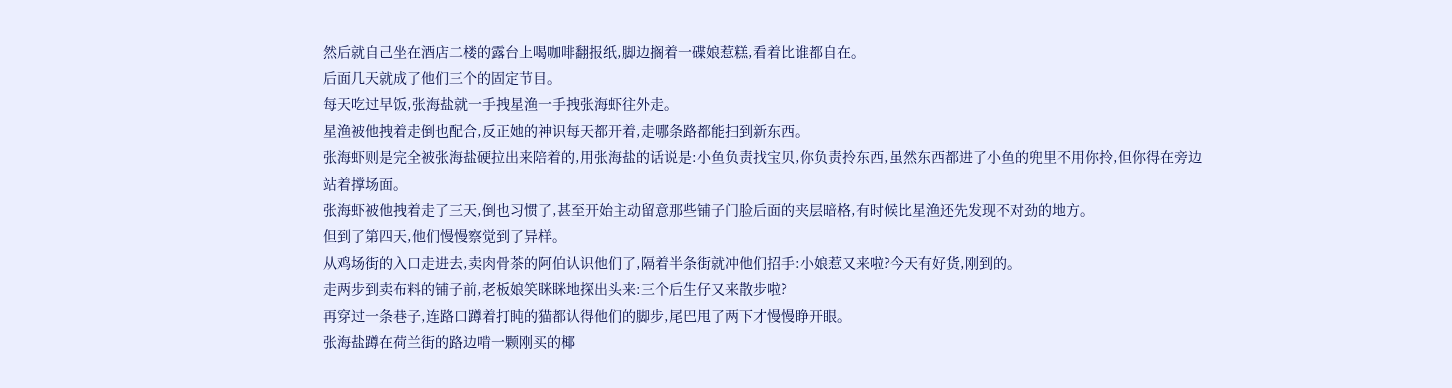然后就自己坐在酒店二楼的露台上喝咖啡翻报纸,脚边搁着一碟娘惹糕,看着比谁都自在。
后面几天就成了他们三个的固定节目。
每天吃过早饭,张海盐就一手拽星渔一手拽张海虾往外走。
星渔被他拽着走倒也配合,反正她的神识每天都开着,走哪条路都能扫到新东西。
张海虾则是完全被张海盐硬拉出来陪着的,用张海盐的话说是:小鱼负责找宝贝,你负责拎东西,虽然东西都进了小鱼的兜里不用你拎,但你得在旁边站着撑场面。
张海虾被他拽着走了三天,倒也习惯了,甚至开始主动留意那些铺子门脸后面的夹层暗格,有时候比星渔还先发现不对劲的地方。
但到了第四天,他们慢慢察觉到了异样。
从鸡场街的入口走进去,卖肉骨茶的阿伯认识他们了,隔着半条街就冲他们招手:小娘惹又来啦?今天有好货,刚到的。
走两步到卖布料的铺子前,老板娘笑眯眯地探出头来:三个后生仔又来散步啦?
再穿过一条巷子,连路口蹲着打盹的猫都认得他们的脚步,尾巴甩了两下才慢慢睁开眼。
张海盐蹲在荷兰街的路边啃一颗刚买的椰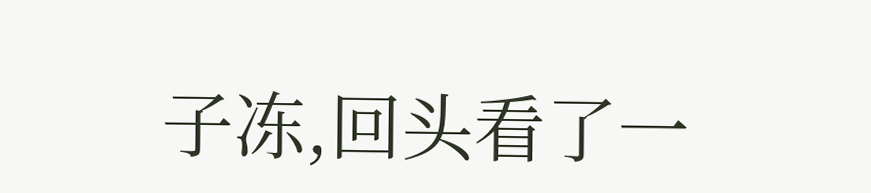子冻,回头看了一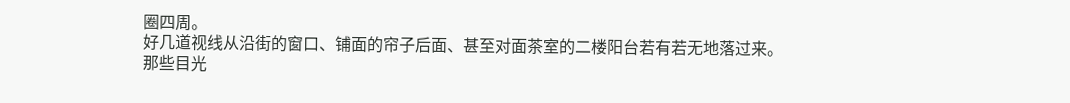圈四周。
好几道视线从沿街的窗口、铺面的帘子后面、甚至对面茶室的二楼阳台若有若无地落过来。
那些目光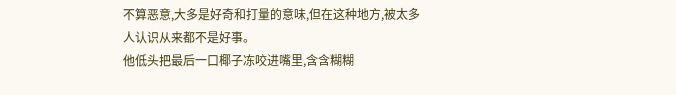不算恶意,大多是好奇和打量的意味,但在这种地方,被太多人认识从来都不是好事。
他低头把最后一口椰子冻咬进嘴里,含含糊糊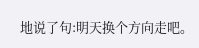地说了句:明天换个方向走吧。